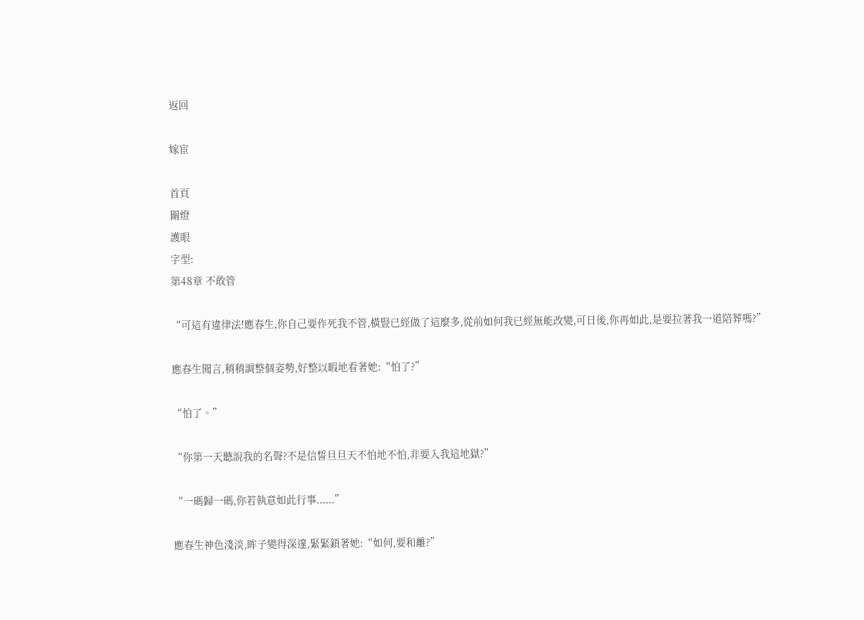返回

嫁宦

首頁
關燈
護眼
字型:
第48章 不敢管

“可這有違律法!應春生,你自己要作死我不管,橫豎已經做了這麼多,從前如何我已經無能改變,可日後,你再如此,是要拉著我一道陪葬嗎?”

應春生聞言,稍稍調整個姿勢,好整以暇地看著她:“怕了?”

“怕了。”

“你第一天聽說我的名聲?不是信誓旦旦天不怕地不怕,非要入我這地獄?”

“一碼歸一碼,你若執意如此行事......”

應春生神色淺淡,眸子變得深邃,緊緊鎖著她:“如何,要和離?”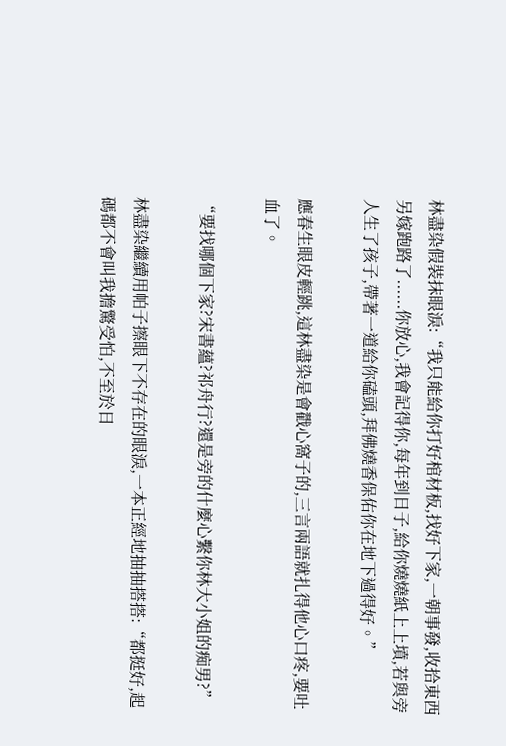林盡染假裝抹眼淚:“我只能給你打好棺材板,找好下家,一朝事發,收拾東西另嫁跑路了......你放心,我會記得你,每年到日子,給你燒燒紙上上墳,若與旁人生了孩子,帶著一道給你磕頭,拜佛燒香保佑你在地下過得好。”

應春生眼皮輕跳,這林盡染是會戳心窩子的,三言兩語就扎得他心口疼,要吐血了。

“要找哪個下家?宋書蘊?祁舟行?還是旁的什麼心繫你林大小姐的痴男?”

林盡染繼續用帕子擦眼下不存在的眼淚,一本正經地抽抽搭搭:“都挺好,起碼都不會叫我擔驚受怕,不至於日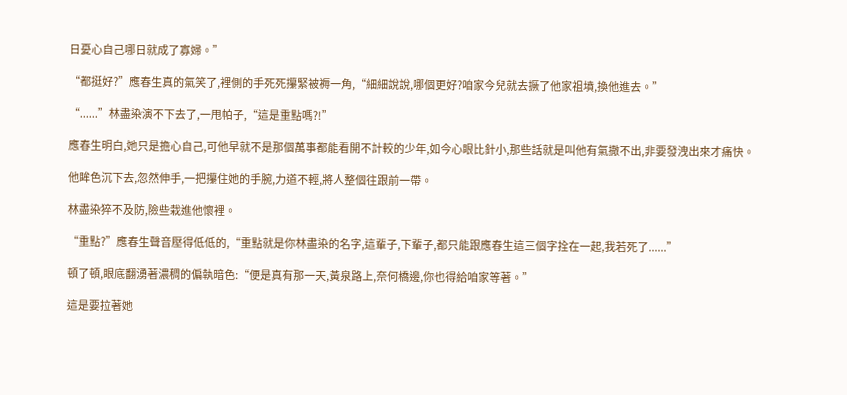日憂心自己哪日就成了寡婦。”

“都挺好?”應春生真的氣笑了,裡側的手死死攥緊被褥一角,“細細說說,哪個更好?咱家今兒就去撅了他家祖墳,換他進去。”

“......”林盡染演不下去了,一甩帕子,“這是重點嗎?!”

應春生明白,她只是擔心自己,可他早就不是那個萬事都能看開不計較的少年,如今心眼比針小,那些話就是叫他有氣撒不出,非要發洩出來才痛快。

他眸色沉下去,忽然伸手,一把攥住她的手腕,力道不輕,將人整個往跟前一帶。

林盡染猝不及防,險些栽進他懷裡。

“重點?”應春生聲音壓得低低的,“重點就是你林盡染的名字,這輩子,下輩子,都只能跟應春生這三個字拴在一起,我若死了......”

頓了頓,眼底翻湧著濃稠的偏執暗色:“便是真有那一天,黃泉路上,奈何橋邊,你也得給咱家等著。”

這是要拉著她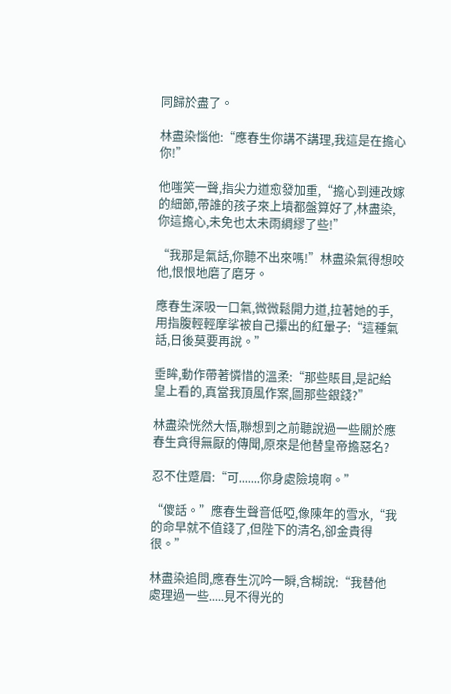同歸於盡了。

林盡染惱他:“應春生你講不講理,我這是在擔心你!”

他嗤笑一聲,指尖力道愈發加重,“擔心到連改嫁的細節,帶誰的孩子來上墳都盤算好了,林盡染,你這擔心,未免也太未雨綢繆了些!”

“我那是氣話,你聽不出來嗎!”林盡染氣得想咬他,恨恨地磨了磨牙。

應春生深吸一口氣,微微鬆開力道,拉著她的手,用指腹輕輕摩挲被自己攥出的紅暈子:“這種氣話,日後莫要再說。”

垂眸,動作帶著憐惜的溫柔:“那些賬目,是記給皇上看的,真當我頂風作案,圖那些銀錢?”

林盡染恍然大悟,聯想到之前聽說過一些關於應春生貪得無厭的傳聞,原來是他替皇帝擔惡名?

忍不住蹙眉:“可.......你身處險境啊。”

“傻話。”應春生聲音低啞,像陳年的雪水,“我的命早就不值錢了,但陛下的清名,卻金貴得很。”

林盡染追問,應春生沉吟一瞬,含糊說:“我替他處理過一些.....見不得光的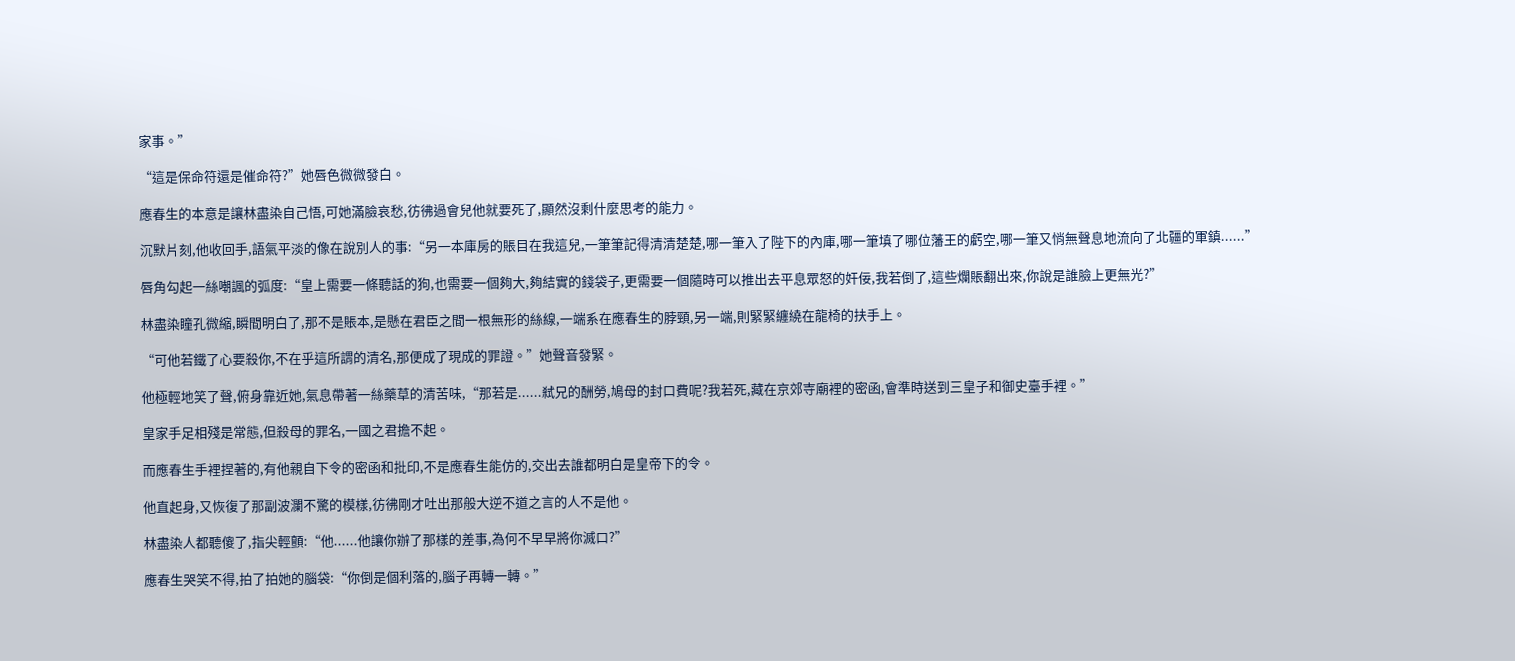家事。”

“這是保命符還是催命符?”她唇色微微發白。

應春生的本意是讓林盡染自己悟,可她滿臉哀愁,彷彿過會兒他就要死了,顯然沒剩什麼思考的能力。

沉默片刻,他收回手,語氣平淡的像在說別人的事:“另一本庫房的賬目在我這兒,一筆筆記得清清楚楚,哪一筆入了陛下的內庫,哪一筆填了哪位藩王的虧空,哪一筆又悄無聲息地流向了北疆的軍鎮......”

唇角勾起一絲嘲諷的弧度:“皇上需要一條聽話的狗,也需要一個夠大,夠結實的錢袋子,更需要一個隨時可以推出去平息眾怒的奸佞,我若倒了,這些爛賬翻出來,你說是誰臉上更無光?”

林盡染瞳孔微縮,瞬間明白了,那不是賬本,是懸在君臣之間一根無形的絲線,一端系在應春生的脖頸,另一端,則緊緊纏繞在龍椅的扶手上。

“可他若鐵了心要殺你,不在乎這所謂的清名,那便成了現成的罪證。”她聲音發緊。

他極輕地笑了聲,俯身靠近她,氣息帶著一絲藥草的清苦味,“那若是......弒兄的酬勞,鳩母的封口費呢?我若死,藏在京郊寺廟裡的密函,會準時送到三皇子和御史臺手裡。”

皇家手足相殘是常態,但殺母的罪名,一國之君擔不起。

而應春生手裡捏著的,有他親自下令的密函和批印,不是應春生能仿的,交出去誰都明白是皇帝下的令。

他直起身,又恢復了那副波瀾不驚的模樣,彷彿剛才吐出那般大逆不道之言的人不是他。

林盡染人都聽傻了,指尖輕顫:“他......他讓你辦了那樣的差事,為何不早早將你滅口?”

應春生哭笑不得,拍了拍她的腦袋:“你倒是個利落的,腦子再轉一轉。”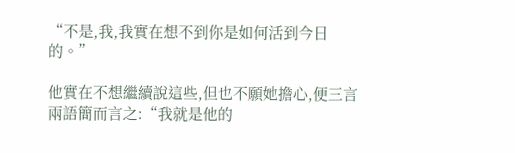“不是,我,我實在想不到你是如何活到今日的。”

他實在不想繼續說這些,但也不願她擔心,便三言兩語簡而言之:“我就是他的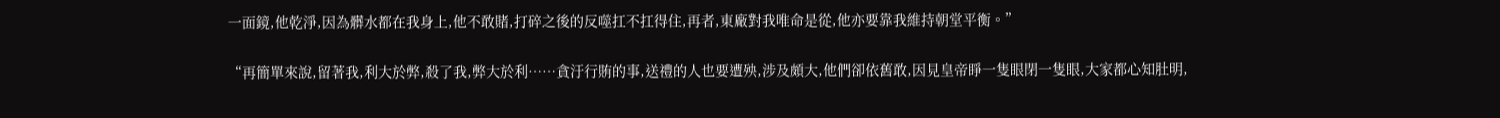一面鏡,他乾淨,因為髒水都在我身上,他不敢賭,打碎之後的反噬扛不扛得住,再者,東廠對我唯命是從,他亦要靠我維持朝堂平衡。”

“再簡單來說,留著我,利大於弊,殺了我,弊大於利……貪汙行賄的事,送禮的人也要遭殃,涉及頗大,他們卻依舊敢,因見皇帝睜一隻眼閉一隻眼,大家都心知肚明,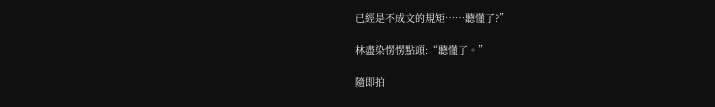已經是不成文的規矩……聽懂了?”

林盡染愣愣點頭:“聽懂了。”

隨即拍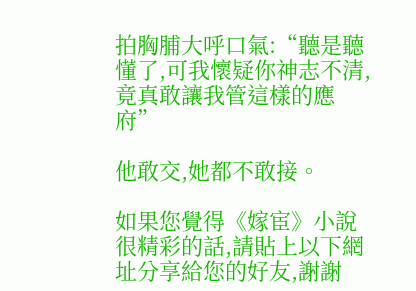拍胸脯大呼口氣:“聽是聽懂了,可我懷疑你神志不清,竟真敢讓我管這樣的應府”

他敢交,她都不敢接。

如果您覺得《嫁宦》小說很精彩的話,請貼上以下網址分享給您的好友,謝謝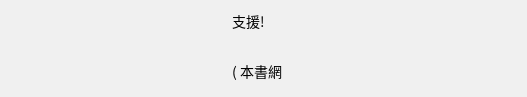支援!

( 本書網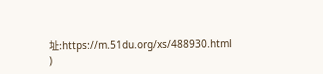址:https://m.51du.org/xs/488930.html )